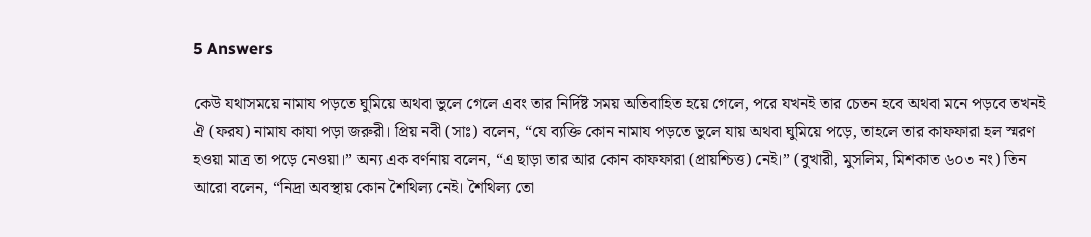5 Answers

কেউ যথাসময়ে নামায পড়তে ঘুমিয়ে অথবা ভুলে গেলে এবং তার নির্দিষ্ট সময় অতিবাহিত হয়ে গেলে, পরে যখনই তার চেতন হবে অথবা মনে পড়বে তখনই ঐ (ফরয) নামায কাযা পড়া জরুরী। প্রিয় নবী (সাঃ) বলেন, “যে ব্যক্তি কোন নামায পড়তে ভুলে যায় অথবা ঘুমিয়ে পড়ে, তাহলে তার কাফফারা হল স্মরণ হওয়া মাত্র তা পড়ে নেওয়া।” অন্য এক বর্ণনায় বলেন, “এ ছাড়া তার আর কোন কাফফারা (প্রায়শ্চিত্ত) নেই।” (বুখারী, মুসলিম, মিশকাত ৬০৩ নং) তিন আরো বলেন, “নিদ্রা অবস্থায় কোন শৈথিল্য নেই। শৈথিল্য তো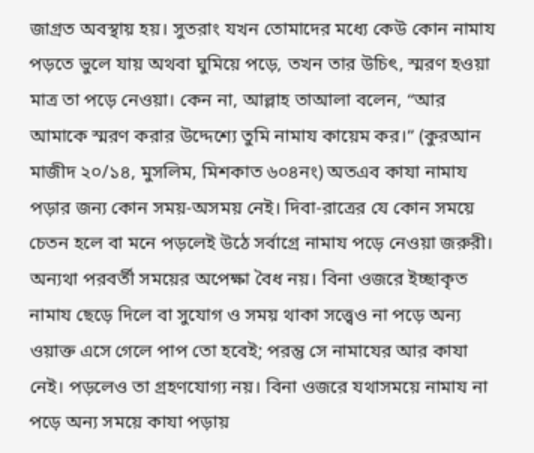জাগ্রত অবস্থায় হয়। সুতরাং যখন তোমাদের মধ্যে কেউ কোন নামায পড়তে ভুলে যায় অথবা ঘুমিয়ে পড়ে, তখন তার উচিৎ, স্মরণ হওয়া মাত্র তা পড়ে নেওয়া। কেন না, আল্লাহ তাআলা বলেন, “আর আমাকে স্মরণ করার উদ্দেশ্যে তুমি নামায কায়েম কর।” (কুরআন মাজীদ ২০/১৪, মুসলিম, মিশকাত ৬০৪নং) অতএব কাযা নামায পড়ার জন্য কোন সময়-অসময় নেই। দিবা-রাত্রের যে কোন সময়ে চেতন হলে বা মনে পড়লেই উঠে সর্বাগ্রে নামায পড়ে নেওয়া জরুরী। অন্যথা পরবর্তী সময়ের অপেক্ষা বৈধ নয়। বিনা ওজরে ইচ্ছাকৃত নামায ছেড়ে দিলে বা সুযোগ ও সময় থাকা সত্ত্বেও না পড়ে অন্য ওয়াক্ত এসে গেলে পাপ তো হবেই; পরন্তু সে নামাযের আর কাযা নেই। পড়লেও তা গ্রহণযোগ্য নয়। বিনা ওজরে যথাসময়ে নামায না পড়ে অন্য সময়ে কাযা পড়ায়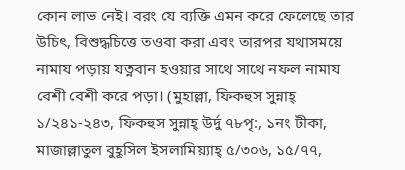কোন লাভ নেই। বরং যে ব্যক্তি এমন করে ফেলেছে তার উচিৎ, বিশুদ্ধচিত্তে তওবা করা এবং তারপর যথাসময়ে নামায পড়ায় যত্নবান হওয়ার সাথে সাথে নফল নামায বেশী বেশী করে পড়া। (মুহাল্লা, ফিকহুস সুন্নাহ্ ১/২৪১-২৪৩, ফিকহুস সুন্নাহ্ উর্দু ৭৮পৃ:, ১নং টীকা, মাজাল্লাতুল বুহূসিল ইসলামিয়্যাহ্ ৫/৩০৬, ১৫/৭৭,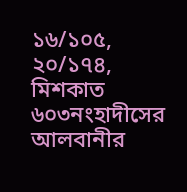১৬/১০৫, ২০/১৭৪, মিশকাত ৬০৩নংহাদীসের আলবানীর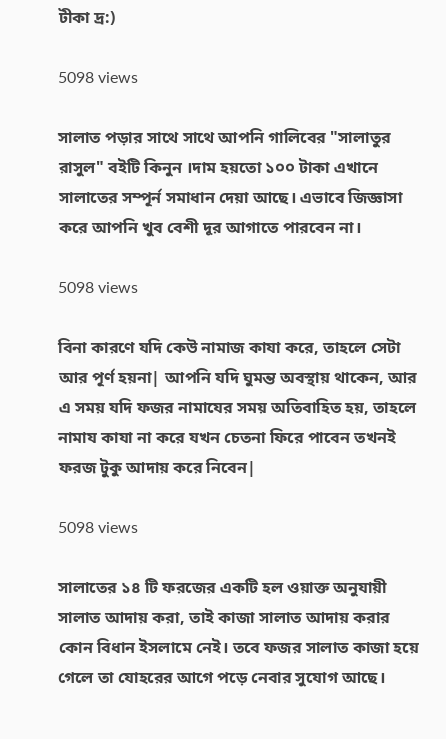টীকা দ্র:)

5098 views

সালাত পড়ার সাথে সাথে আপনি গালিবের "সালাতুর রাসুল" বইটি কিনুন ।দাম হয়তো ১০০ টাকা এখানে সালাতের সম্পূর্ন সমাধান দেয়া আছে। এভাবে জিজ্ঞাসা করে আপনি খুব বেশী দূর আগাতে পারবেন না।

5098 views

বিনা কারণে যদি কেউ নামাজ কাযা করে, তাহলে সেটা আর পূর্ণ হয়না| আপনি যদি ঘুমন্ত অবস্থায় থাকেন, আর এ সময় যদি ফজর নামাযের সময় অতিবাহিত হয়, তাহলে নামায কাযা না করে যখন চেতনা ফিরে পাবেন তখনই ফরজ টুকু আদায় করে নিবেন|

5098 views

সালাতের ১৪ টি ফরজের একটি হল ওয়াক্ত অনুযায়ী সালাত আদায় করা, তাই কাজা সালাত আদায় করার কোন বিধান ইসলামে নেই। তবে ফজর সালাত কাজা হয়ে গেলে তা যোহরের আগে পড়ে নেবার সুযোগ আছে।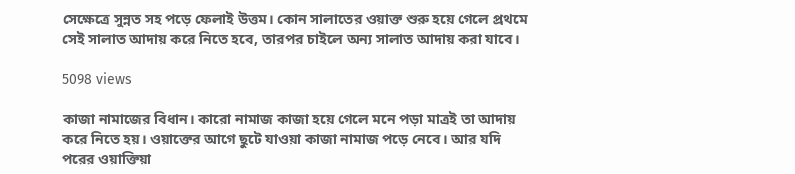সেক্ষেত্রে সুন্নত সহ পড়ে ফেলাই উত্তম। কোন সালাতের ওয়াক্ত শুরু হয়ে গেলে প্রথমে সেই সালাত আদায় করে নিতে হবে, তারপর চাইলে অন্য সালাত আদায় করা যাবে।

5098 views

কাজা নামাজের বিধান। কারো নামাজ কাজা হয়ে গেলে মনে পড়া মাত্রই তা আদায় করে নিতে হয়। ওয়াক্তের আগে ছুটে যাওয়া কাজা নামাজ পড়ে নেবে। আর যদি পরের ওয়াক্তিয়া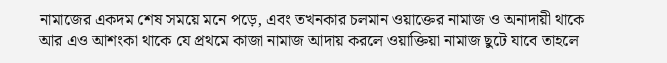নামাজের একদম শেষ সময়ে মনে পড়ে, এবং তখনকার চলমান ওয়াক্তের নামাজ ও অনাদায়ী থাকে আর এও আশংকা থাকে যে প্রথমে কাজা নামাজ আদায় করলে ওয়াক্তিয়া নামাজ ছুটে যাবে তাহলে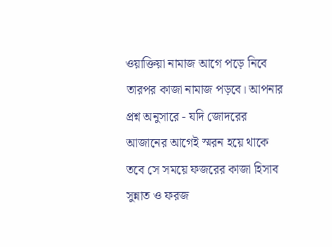ওয়াক্তিয়া নামাজ আগে পড়ে নিবে তারপর কাজা নামাজ পড়বে। আপনার প্রশ্ন অনুসারে - যদি জোদরের আজানের আগেই স্মরন হয়ে থাকে তবে সে সময়ে ফজরের কাজা হিসাব সুন্নাত ও ফরজ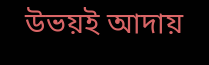উভয়ই আদায়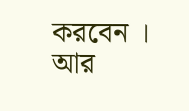করবেন । আর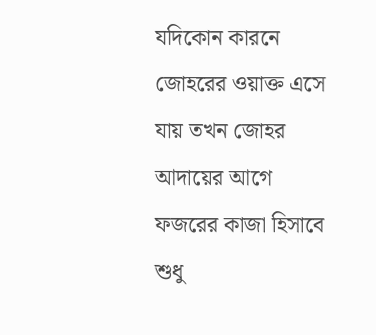যদিকোন কারনে জোহরের ওয়াক্ত এসে যায় তখন জোহর আদায়ের আগে  ফজরের কাজা হিসাবে শুধু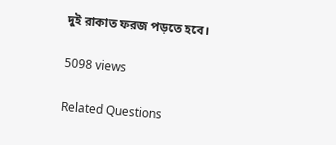দুই রাকাত ফরজ পড়তে হবে।

5098 views

Related Questions